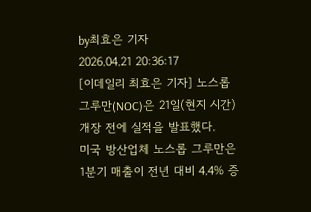by최효은 기자
2026.04.21 20:36:17
[이데일리 최효은 기자] 노스롭 그루만(NOC)은 21일(현지 시간) 개장 전에 실적을 발표했다.
미국 방산업체 노스롭 그루만은 1분기 매출이 전년 대비 4.4% 증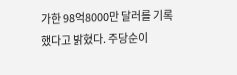가한 98억8000만 달러를 기록했다고 밝혔다. 주당순이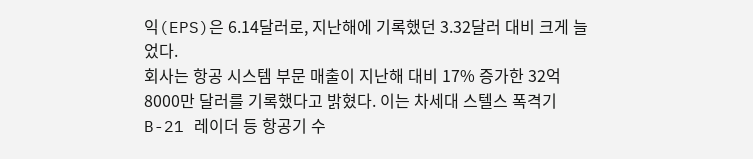익(EPS)은 6.14달러로, 지난해에 기록했던 3.32달러 대비 크게 늘었다.
회사는 항공 시스템 부문 매출이 지난해 대비 17% 증가한 32억8000만 달러를 기록했다고 밝혔다. 이는 차세대 스텔스 폭격기 B-21 레이더 등 항공기 수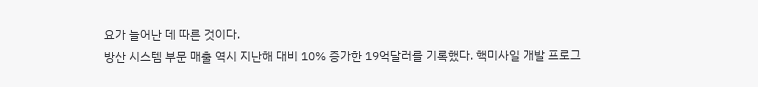요가 늘어난 데 따른 것이다.
방산 시스템 부문 매출 역시 지난해 대비 10% 증가한 19억달러를 기록했다. 핵미사일 개발 프로그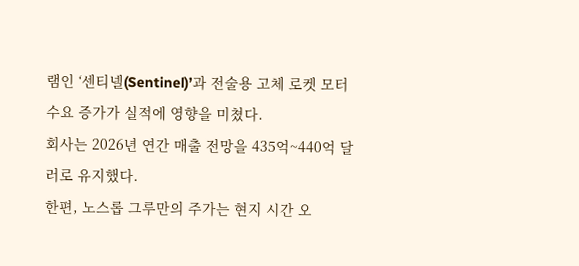램인 ‘센티넬(Sentinel)’과 전술용 고체 로켓 모터 수요 증가가 실적에 영향을 미쳤다.
회사는 2026년 연간 매출 전망을 435억~440억 달러로 유지했다.
한편, 노스롭 그루만의 주가는 현지 시간 오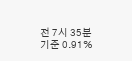전 7시 35분 기준 0.91%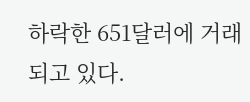하락한 651달러에 거래되고 있다.